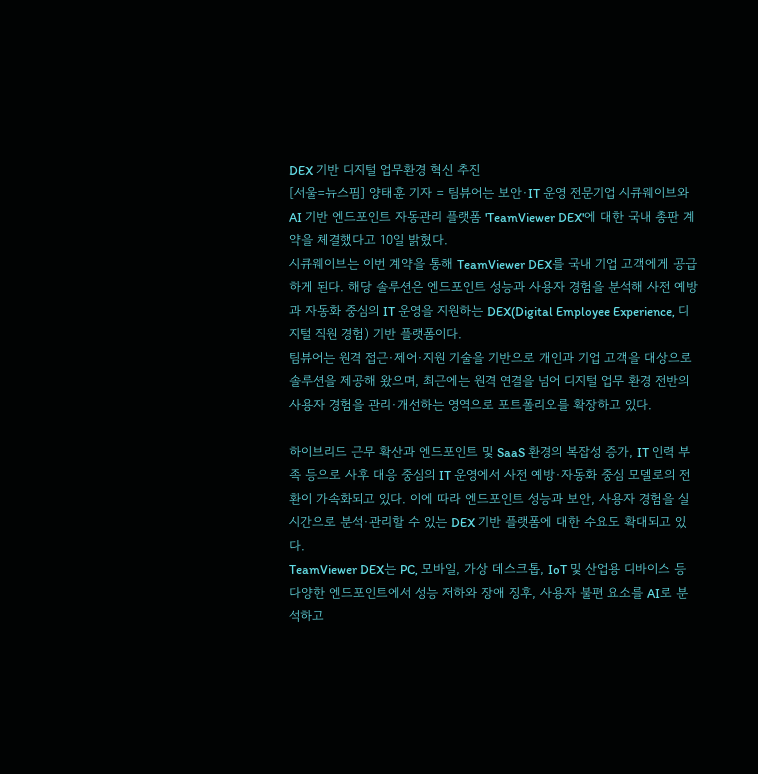DEX 기반 디지털 업무환경 혁신 추진
[서울=뉴스핌] 양태훈 기자 = 팀뷰어는 보안·IT 운영 전문기업 시큐웨이브와 AI 기반 엔드포인트 자동관리 플랫폼 'TeamViewer DEX'에 대한 국내 총판 계약을 체결했다고 10일 밝혔다.
시큐웨이브는 이번 계약을 통해 TeamViewer DEX를 국내 기업 고객에게 공급하게 된다. 해당 솔루션은 엔드포인트 성능과 사용자 경험을 분석해 사전 예방과 자동화 중심의 IT 운영을 지원하는 DEX(Digital Employee Experience, 디지털 직원 경험) 기반 플랫폼이다.
팀뷰어는 원격 접근·제어·지원 기술을 기반으로 개인과 기업 고객을 대상으로 솔루션을 제공해 왔으며, 최근에는 원격 연결을 넘어 디지털 업무 환경 전반의 사용자 경험을 관리·개선하는 영역으로 포트폴리오를 확장하고 있다.

하이브리드 근무 확산과 엔드포인트 및 SaaS 환경의 복잡성 증가, IT 인력 부족 등으로 사후 대응 중심의 IT 운영에서 사전 예방·자동화 중심 모델로의 전환이 가속화되고 있다. 이에 따라 엔드포인트 성능과 보안, 사용자 경험을 실시간으로 분석·관리할 수 있는 DEX 기반 플랫폼에 대한 수요도 확대되고 있다.
TeamViewer DEX는 PC, 모바일, 가상 데스크톱, IoT 및 산업용 디바이스 등 다양한 엔드포인트에서 성능 저하와 장애 징후, 사용자 불편 요소를 AI로 분석하고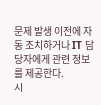문제 발생 이전에 자동 조치하거나 IT 담당자에게 관련 정보를 제공한다.
시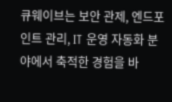큐웨이브는 보안 관제, 엔드포인트 관리, IT 운영 자동화 분야에서 축적한 경험을 바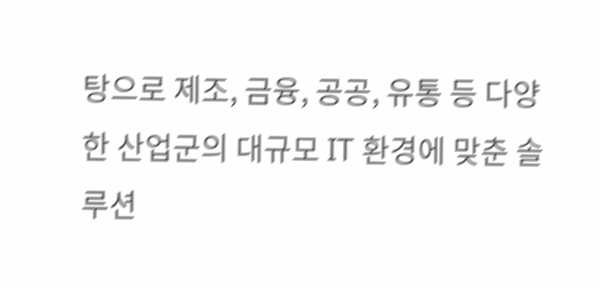탕으로 제조, 금융, 공공, 유통 등 다양한 산업군의 대규모 IT 환경에 맞춘 솔루션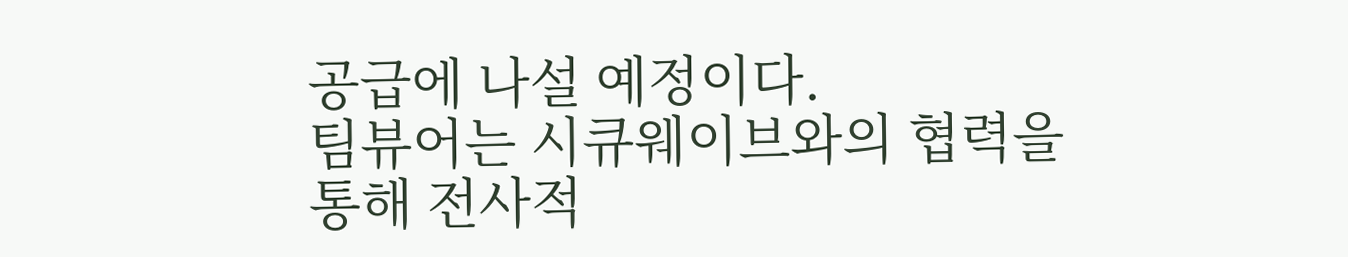공급에 나설 예정이다.
팀뷰어는 시큐웨이브와의 협력을 통해 전사적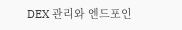DEX 관리와 엔드포인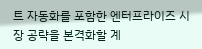트 자동화를 포함한 엔터프라이즈 시장 공략을 본격화할 계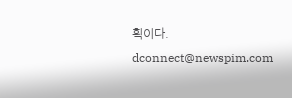획이다.
dconnect@newspim.com